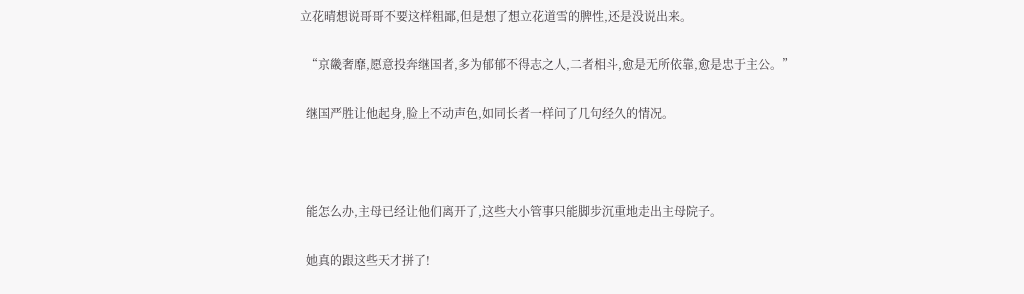立花晴想说哥哥不要这样粗鄙,但是想了想立花道雪的脾性,还是没说出来。

  “京畿奢靡,愿意投奔继国者,多为郁郁不得志之人,二者相斗,愈是无所依靠,愈是忠于主公。”

  继国严胜让他起身,脸上不动声色,如同长者一样问了几句经久的情况。



  能怎么办,主母已经让他们离开了,这些大小管事只能脚步沉重地走出主母院子。

  她真的跟这些天才拼了!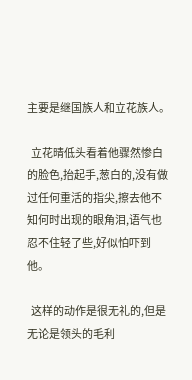主要是继国族人和立花族人。

  立花晴低头看着他骤然惨白的脸色,抬起手,葱白的,没有做过任何重活的指尖,擦去他不知何时出现的眼角泪,语气也忍不住轻了些,好似怕吓到他。

  这样的动作是很无礼的,但是无论是领头的毛利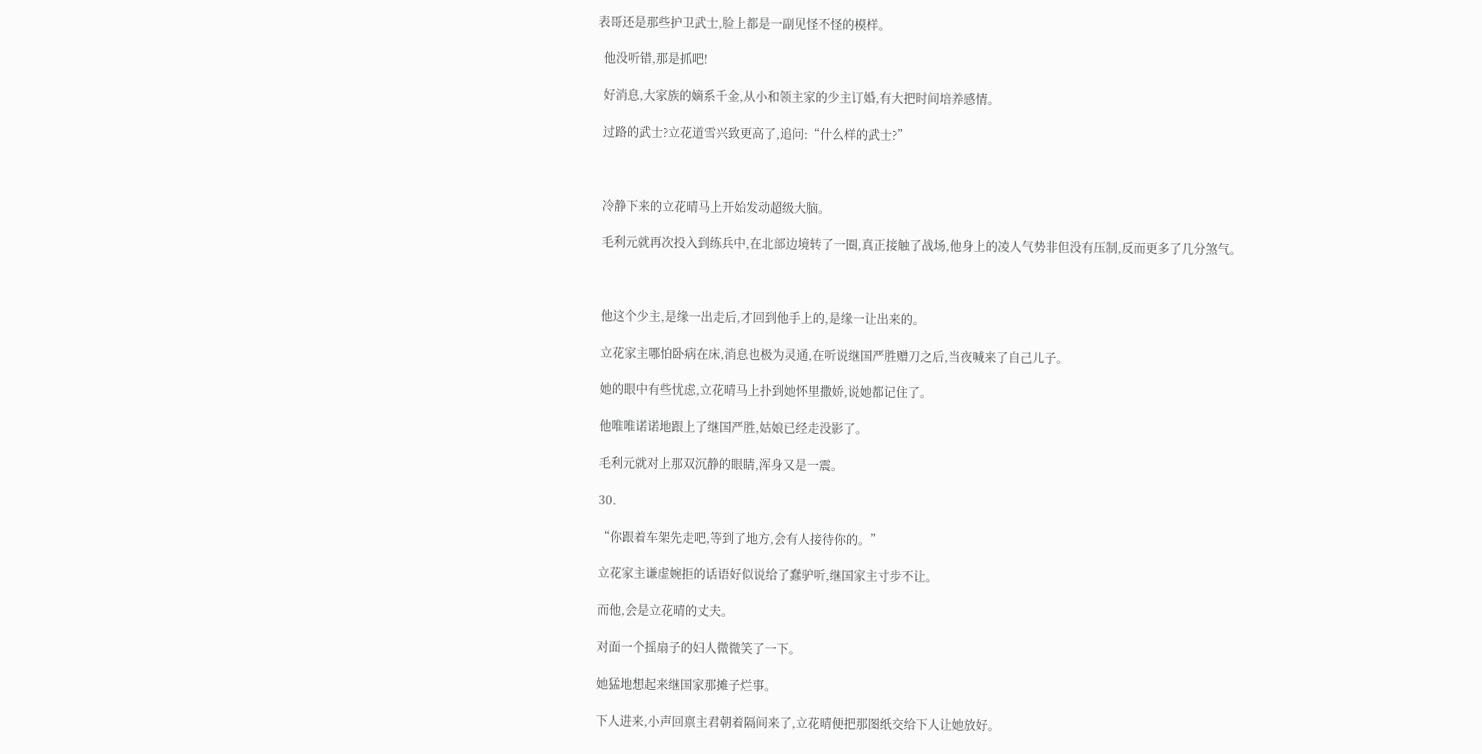表哥还是那些护卫武士,脸上都是一副见怪不怪的模样。

  他没听错,那是抓吧!

  好消息,大家族的嫡系千金,从小和领主家的少主订婚,有大把时间培养感情。

  过路的武士?立花道雪兴致更高了,追问:“什么样的武士?”



  冷静下来的立花晴马上开始发动超级大脑。

  毛利元就再次投入到练兵中,在北部边境转了一圈,真正接触了战场,他身上的凌人气势非但没有压制,反而更多了几分煞气。



  他这个少主,是缘一出走后,才回到他手上的,是缘一让出来的。

  立花家主哪怕卧病在床,消息也极为灵通,在听说继国严胜赠刀之后,当夜喊来了自己儿子。

  她的眼中有些忧虑,立花晴马上扑到她怀里撒娇,说她都记住了。

  他唯唯诺诺地跟上了继国严胜,姑娘已经走没影了。

  毛利元就对上那双沉静的眼睛,浑身又是一震。

  30.

  “你跟着车架先走吧,等到了地方,会有人接待你的。”

  立花家主谦虚婉拒的话语好似说给了蠢驴听,继国家主寸步不让。

  而他,会是立花晴的丈夫。

  对面一个摇扇子的妇人微微笑了一下。

  她猛地想起来继国家那摊子烂事。

  下人进来,小声回禀主君朝着隔间来了,立花晴便把那图纸交给下人让她放好。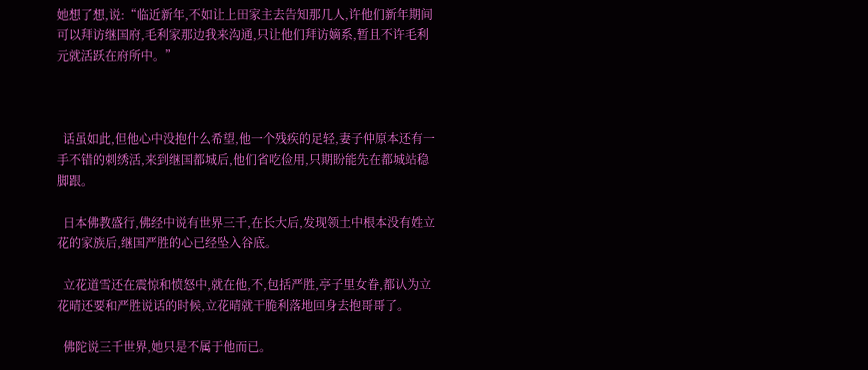她想了想,说:“临近新年,不如让上田家主去告知那几人,许他们新年期间可以拜访继国府,毛利家那边我来沟通,只让他们拜访嫡系,暂且不许毛利元就活跃在府所中。”



  话虽如此,但他心中没抱什么希望,他一个残疾的足轻,妻子仲原本还有一手不错的刺绣活,来到继国都城后,他们省吃俭用,只期盼能先在都城站稳脚跟。

  日本佛教盛行,佛经中说有世界三千,在长大后,发现领土中根本没有姓立花的家族后,继国严胜的心已经坠入谷底。

  立花道雪还在震惊和愤怒中,就在他,不,包括严胜,亭子里女眷,都认为立花晴还要和严胜说话的时候,立花晴就干脆利落地回身去抱哥哥了。

  佛陀说三千世界,她只是不属于他而已。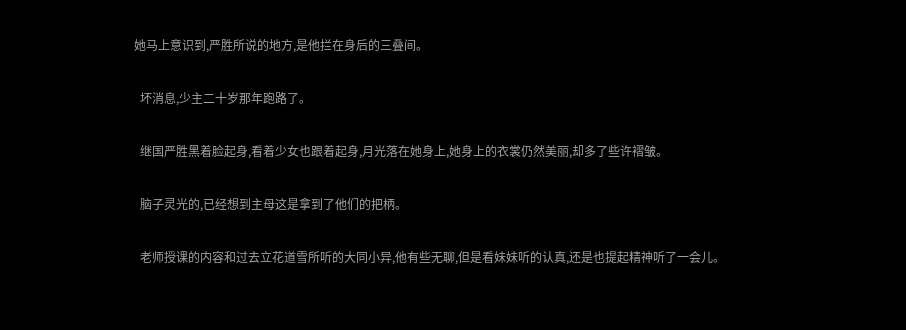她马上意识到,严胜所说的地方,是他拦在身后的三叠间。

  坏消息,少主二十岁那年跑路了。

  继国严胜黑着脸起身,看着少女也跟着起身,月光落在她身上,她身上的衣裳仍然美丽,却多了些许褶皱。

  脑子灵光的,已经想到主母这是拿到了他们的把柄。

  老师授课的内容和过去立花道雪所听的大同小异,他有些无聊,但是看妹妹听的认真,还是也提起精神听了一会儿。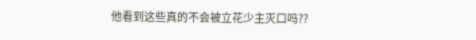他看到这些真的不会被立花少主灭口吗??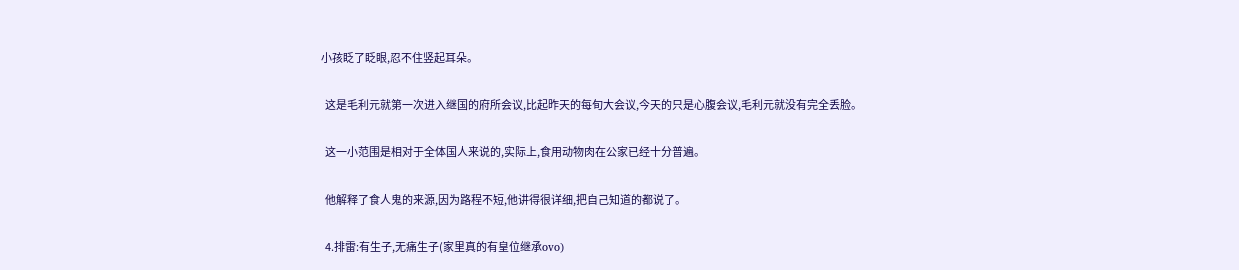小孩眨了眨眼,忍不住竖起耳朵。

  这是毛利元就第一次进入继国的府所会议,比起昨天的每旬大会议,今天的只是心腹会议,毛利元就没有完全丢脸。

  这一小范围是相对于全体国人来说的,实际上,食用动物肉在公家已经十分普遍。

  他解释了食人鬼的来源,因为路程不短,他讲得很详细,把自己知道的都说了。

  4.排雷:有生子,无痛生子(家里真的有皇位继承ovo)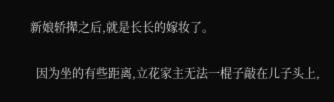新娘轿撵之后,就是长长的嫁妆了。

  因为坐的有些距离,立花家主无法一棍子敲在儿子头上,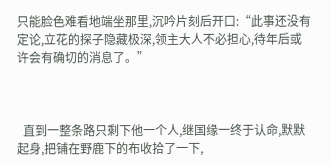只能脸色难看地端坐那里,沉吟片刻后开口:“此事还没有定论,立花的探子隐藏极深,领主大人不必担心,待年后或许会有确切的消息了。”



  直到一整条路只剩下他一个人,继国缘一终于认命,默默起身,把铺在野鹿下的布收拾了一下,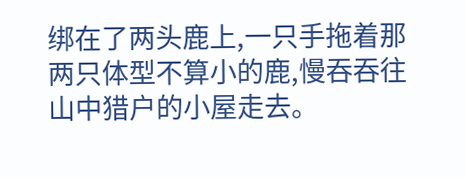绑在了两头鹿上,一只手拖着那两只体型不算小的鹿,慢吞吞往山中猎户的小屋走去。